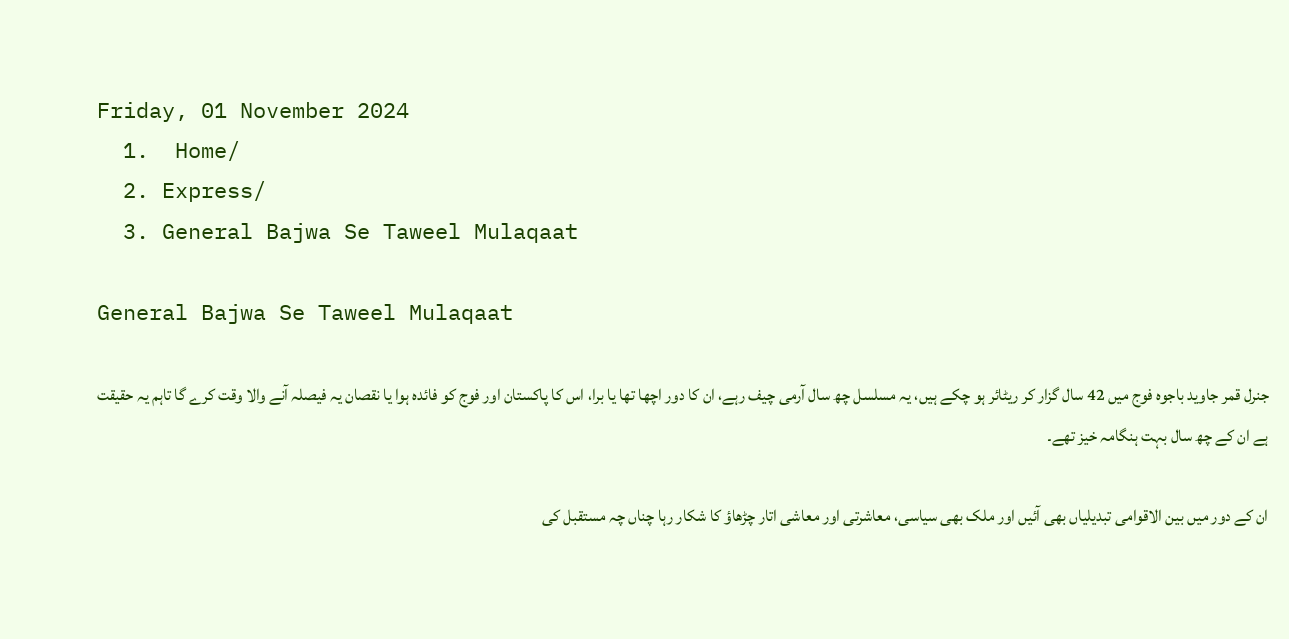Friday, 01 November 2024
  1.  Home/
  2. Express/
  3. General Bajwa Se Taweel Mulaqaat

General Bajwa Se Taweel Mulaqaat

جنرل قمر جاوید باجوہ فوج میں 42 سال گزار کر ریٹائر ہو چکے ہیں، یہ مسلسل چھ سال آرمی چیف رہے، ان کا دور اچھا تھا یا برا، اس کا پاکستان اور فوج کو فائدہ ہوا یا نقصان یہ فیصلہ آنے والا وقت کرے گا تاہم یہ حقیقت ہے ان کے چھ سال بہت ہنگامہ خیز تھے۔

ان کے دور میں بین الاقوامی تبدیلیاں بھی آئیں اور ملک بھی سیاسی، معاشرتی اور معاشی اتار چڑھاؤ کا شکار رہا چناں چہ مستقبل کی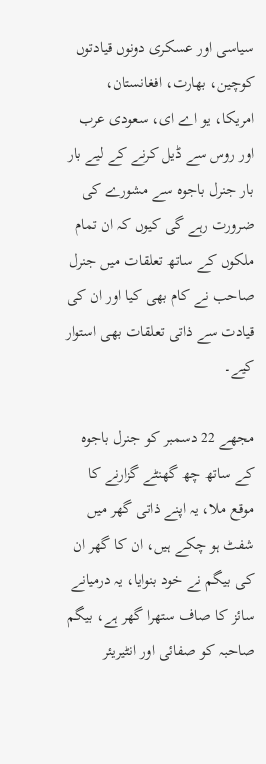سیاسی اور عسکری دونوں قیادتوں کوچین، بھارت، افغانستان، امریکا، یو اے ای، سعودی عرب اور روس سے ڈیل کرنے کے لیے بار بار جنرل باجوہ سے مشورے کی ضرورت رہے گی کیوں کہ ان تمام ملکوں کے ساتھ تعلقات میں جنرل صاحب نے کام بھی کیا اور ان کی قیادت سے ذاتی تعلقات بھی استوار کیے۔

مجھے 22 دسمبر کو جنرل باجوہ کے ساتھ چھ گھنٹے گزارنے کا موقع ملا، یہ اپنے ذاتی گھر میں شفٹ ہو چکے ہیں، ان کا گھر ان کی بیگم نے خود بنوایا، یہ درمیانے سائز کا صاف ستھرا گھر ہے، بیگم صاحبہ کو صفائی اور انٹیریئر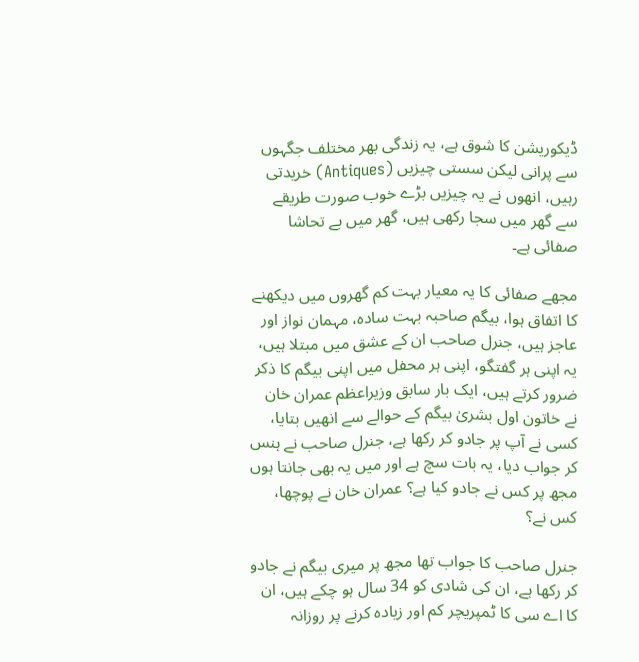ڈیکوریشن کا شوق ہے، یہ زندگی بھر مختلف جگہوں سے پرانی لیکن سستی چیزیں (Antiques) خریدتی رہیں، انھوں نے یہ چیزیں بڑے خوب صورت طریقے سے گھر میں سجا رکھی ہیں، گھر میں بے تحاشا صفائی ہے۔

مجھے صفائی کا یہ معیار بہت کم گھروں میں دیکھنے کا اتفاق ہوا، بیگم صاحبہ بہت سادہ، مہمان نواز اور عاجز ہیں، جنرل صاحب ان کے عشق میں مبتلا ہیں، یہ اپنی ہر گفتگو، اپنی ہر محفل میں اپنی بیگم کا ذکر ضرور کرتے ہیں، ایک بار سابق وزیراعظم عمران خان نے خاتون اول بشریٰ بیگم کے حوالے سے انھیں بتایا، کسی نے آپ پر جادو کر رکھا ہے، جنرل صاحب نے ہنس کر جواب دیا، یہ بات سچ ہے اور میں یہ بھی جانتا ہوں مجھ پر کس نے جادو کیا ہے؟ عمران خان نے پوچھا، کس نے؟

جنرل صاحب کا جواب تھا مجھ پر میری بیگم نے جادو کر رکھا ہے، ان کی شادی کو 34 سال ہو چکے ہیں، ان کا اے سی کا ٹمپریچر کم اور زیادہ کرنے پر روزانہ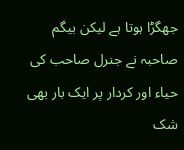جھگڑا ہوتا ہے لیکن بیگم صاحبہ نے جنرل صاحب کی حیاء اور کردار پر ایک بار بھی شک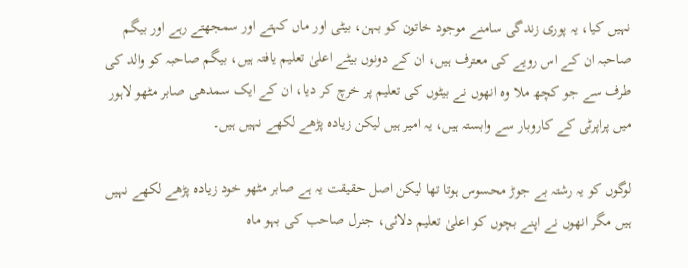نہیں کیا، یہ پوری زندگی سامنے موجود خاتون کو بہن، بیٹی اور ماں کہتے اور سمجھتے رہے اور بیگم صاحبہ ان کے اس رویے کی معترف ہیں، ان کے دونوں بیٹے اعلیٰ تعلیم یافتہ ہیں، بیگم صاحبہ کو والد کی طرف سے جو کچھ ملا وہ انھوں نے بیٹوں کی تعلیم پر خرچ کر دیا، ان کے ایک سمدھی صابر مٹھو لاہور میں پراپرٹی کے کاروبار سے وابستہ ہیں، یہ امیر ہیں لیکن زیادہ پڑھے لکھے نہیں ہیں۔

لوگوں کو یہ رشتہ بے جوڑ محسوس ہوتا تھا لیکن اصل حقیقت یہ ہے صابر مٹھو خود زیادہ پڑھے لکھے نہیں ہیں مگر انھوں نے اپنے بچوں کو اعلیٰ تعلیم دلائی، جنرل صاحب کی بہو ماہ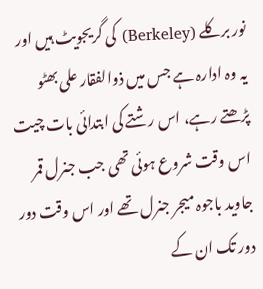نور برکلے (Berkeley) کی گریجویٹ ہیں اور یہ وہ ادارہ ہے جس میں ذوالفقار علی بھٹو پڑھتے رہے، اس رشتے کی ابتدائی بات چیت اس وقت شروع ہوئی تھی جب جنرل قمر جاوید باجوہ میجر جنرل تھے اور اس وقت دور دور تک ان کے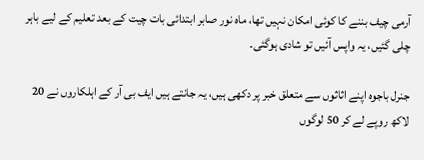آرمی چیف بننے کا کوئی امکان نہیں تھا، ماہ نور صابر ابتدائی بات چیت کے بعد تعلیم کے لیے باہر چلی گئیں، یہ واپس آئیں تو شادی ہوگئی۔

جنرل باجوہ اپنے اثاثوں سے متعلق خبر پر دکھی ہیں، یہ جانتے ہیں ایف بی آر کے اہلکاروں نے 20 لاکھ روپے لے کر 50 لوگوں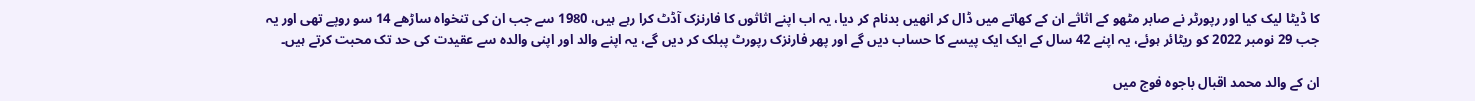کا ڈیٹا لیک کیا اور رپورٹر نے صابر مٹھو کے اثاثے ان کے کھاتے میں ڈال کر انھیں بدنام کر دیا، یہ اب اپنے اثاثوں کا فارنزک آڈٹ کرا رہے ہیں، 1980 سے جب ان کی تنخواہ ساڑھے 14 سو روپے تھی اور یہ جب 29 نومبر 2022 کو ریٹائر ہوئے، یہ اپنے 42 سال کے ایک ایک پیسے کا حساب دیں گے اور پھر فارنزک رپورٹ پبلک کر دیں گے، یہ اپنے والد اور اپنی والدہ سے عقیدت کی حد تک محبت کرتے ہیں۔

ان کے والد محمد اقبال باجوہ فوج میں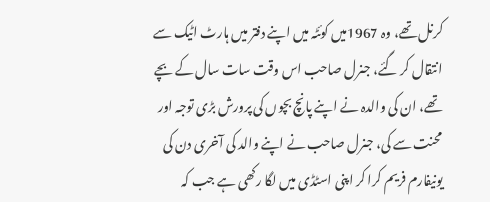کرنل تھے، وہ 1967میں کوئٹہ میں اپنے دفتر میں ہارٹ اٹیک سے انتقال کر گئے، جنرل صاحب اس وقت سات سال کے بچے تھے، ان کی والدہ نے اپنے پانچ بچوں کی پرورش بڑی توجہ اور محنت سے کی، جنرل صاحب نے اپنے والد کی آخری دن کی یونیفارم فریم کرا کر اپنی اسٹڈی میں لگا رکھی ہے جب کہ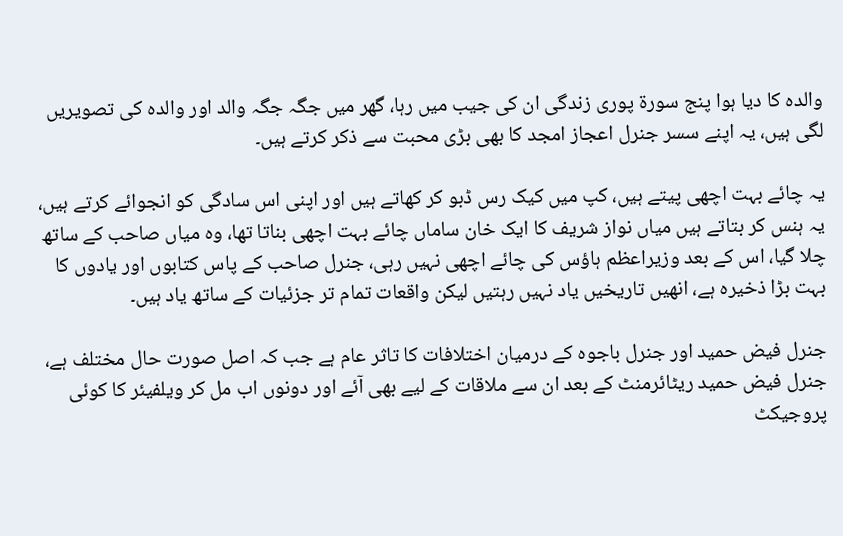والدہ کا دیا ہوا پنج سورۃ پوری زندگی ان کی جیب میں رہا، گھر میں جگہ جگہ والد اور والدہ کی تصویریں لگی ہیں، یہ اپنے سسر جنرل اعجاز امجد کا بھی بڑی محبت سے ذکر کرتے ہیں۔

یہ چائے بہت اچھی پیتے ہیں، کپ میں کیک رس ڈبو کر کھاتے ہیں اور اپنی اس سادگی کو انجوائے کرتے ہیں، یہ ہنس کر بتاتے ہیں میاں نواز شریف کا ایک خان ساماں چائے بہت اچھی بناتا تھا، وہ میاں صاحب کے ساتھ چلا گیا، اس کے بعد وزیراعظم ہاؤس کی چائے اچھی نہیں رہی، جنرل صاحب کے پاس کتابوں اور یادوں کا بہت بڑا ذخیرہ ہے، انھیں تاریخیں یاد نہیں رہتیں لیکن واقعات تمام تر جزئیات کے ساتھ یاد ہیں۔

جنرل فیض حمید اور جنرل باجوہ کے درمیان اختلافات کا تاثر عام ہے جب کہ اصل صورت حال مختلف ہے، جنرل فیض حمید ریٹائرمنٹ کے بعد ان سے ملاقات کے لیے بھی آئے اور دونوں اب مل کر ویلفیئر کا کوئی پروجیکٹ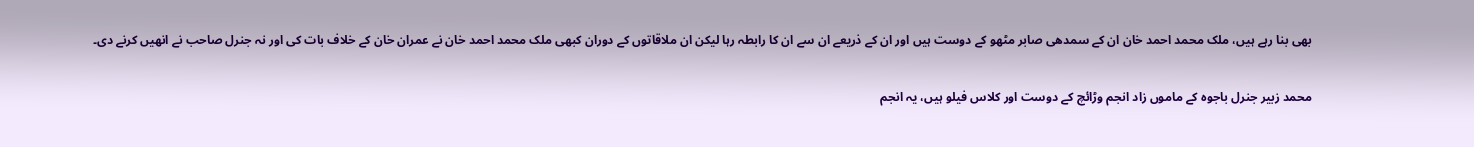بھی بنا رہے ہیں، ملک محمد احمد خان ان کے سمدھی صابر مٹھو کے دوست ہیں اور ان کے ذریعے ان سے ان کا رابطہ رہا لیکن ان ملاقاتوں کے دوران کبھی ملک محمد احمد خان نے عمران خان کے خلاف بات کی اور نہ جنرل صاحب نے انھیں کرنے دی۔

محمد زبیر جنرل باجوہ کے ماموں زاد انجم وڑائچ کے دوست اور کلاس فیلو ہیں، یہ انجم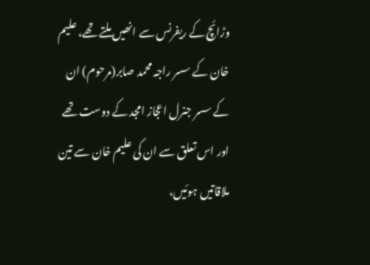وڑائچ کے ریفرنس سے انھیں ملتے تھے، علیم خان کے سسر راجہ محمد صابر(مرحوم) ان کے سسر جنرل اعجاز امجد کے دوست تھے اور اس تعلق سے ان کی علیم خان سے تین ملاقاتیں ہوئیں،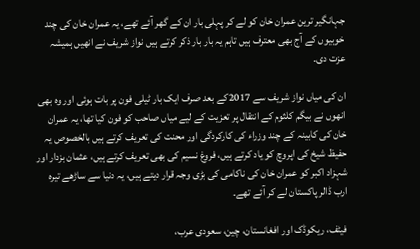جہانگیر ترین عمران خان کو لے کر پہلی بار ان کے گھر آئے تھے، یہ عمران خان کی چند خوبیوں کے آج بھی معترف ہیں تاہم یہ بار بار ذکر کرتے ہیں نواز شریف نے انھیں ہمیشہ عزت دی۔

ان کی میاں نواز شریف سے 2017کے بعد صرف ایک بار ٹیلی فون پر بات ہوئی اور وہ بھی انھوں نے بیگم کلثوم کے انتقال پر تعزیت کے لیے میاں صاحب کو فون کیا تھا، یہ عمران خان کی کابینہ کے چند وزراء کی کارکردگی اور محنت کی تعریف کرتے ہیں بالخصوص یہ حفیظ شیخ کی اپروچ کو یاد کرتے ہیں، فروغ نسیم کی بھی تعریف کرتے ہیں، عثمان بزدار اور شہزاد اکبر کو عمران خان کی ناکامی کی بڑی وجہ قرار دیتے ہیں، یہ دنیا سے ساڑھے تیرہ ارب ڈالر پاکستان لے کر آئے تھے۔

فیٹف، ریکوڈک اور افغانستان، چین، سعودی عرب،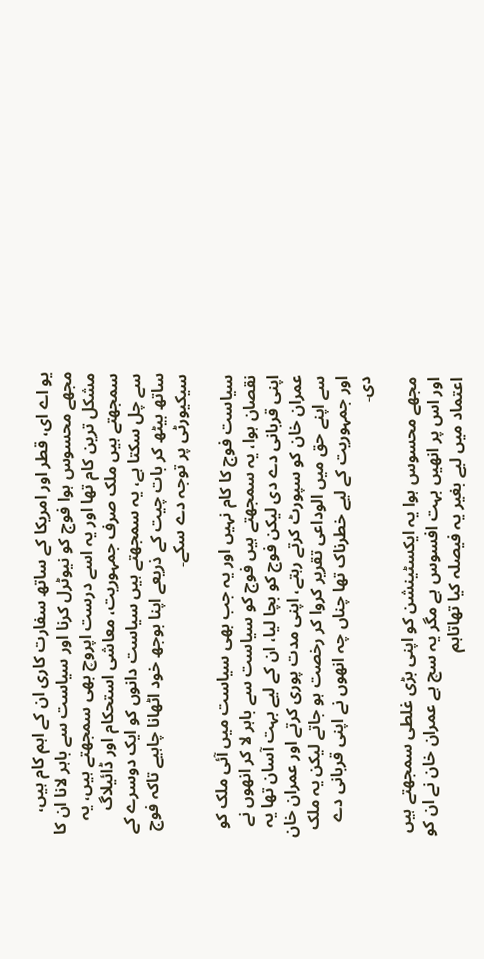یو اے ای، قطر اور امریکا کے ساتھ سفارت کاری ان کے اہم کام ہیں، مجھے محسوس ہوا فوج کو نیوٹرل کرنا اور سیاست سے باہر لانا ان کا مشکل ترین کام تھا اور یہ اسے درست اپروچ بھی سمجھتے ہیں، یہ سمجھتے ہیں ملک صرف جمہوریت، معاشی استحکام اور ڈائیلاگ سے چل سکتا ہے، یہ سمجھتے ہیں سیاست دانوں کو ایک دوسرے کے ساتھ بیٹھ کر بات چیت کے ذریعے اپنا بوجھ خود اٹھانا چاہیے تاکہ فوج سیکیورٹی پر توجہ دے سکے۔

سیاست فوج کا کام نہیں اور یہ جب بھی سیاست میں آئی ملک کو نقصان ہوا، یہ سمجھتے ہیں فوج کو سیاست سے باہر لا کر انھوں نے اپنی قربانی دے دی لیکن فوج کو بچا لیا، ان کے لیے بہت آسان تھا یہ عمران خان کو سپورٹ کرتے رہتے، اپنی مدت پوری کرتے اور عمران خان سے اپنے حق میں الوداعی تقریر کروا کر رخصت ہو جاتے لیکن یہ ملک اور جمہوریت کے لیے خطرناک تھا چناں چہ انھوں نے اپنی قربانی دے دی۔

مجھے محسوس ہوا یہ ایکسٹینشن کو اپنی بڑی غلطی سمجھتے ہیں اور اس پر انھیں بہت افسوس ہے مگر یہ سچ ہے عمران خان نے ان کو اعتماد میں لیے بغیر یہ فیصلہ کیا تھاتاہم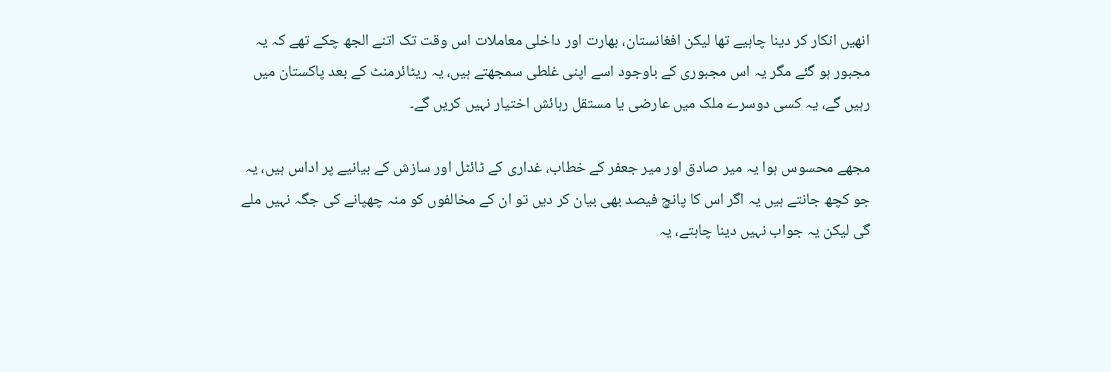انھیں انکار کر دینا چاہیے تھا لیکن افغانستان، بھارت اور داخلی معاملات اس وقت تک اتنے الجھ چکے تھے کہ یہ مجبور ہو گئے مگر یہ اس مجبوری کے باوجود اسے اپنی غلطی سمجھتے ہیں، یہ ریٹائرمنٹ کے بعد پاکستان میں رہیں گے، یہ کسی دوسرے ملک میں عارضی یا مستقل رہائش اختیار نہیں کریں گے۔

مجھے محسوس ہوا یہ میر صادق اور میر جعفر کے خطاب، غداری کے ٹائٹل اور سازش کے بیانیے پر اداس ہیں، یہ جو کچھ جانتے ہیں یہ اگر اس کا پانچ فیصد بھی بیان کر دیں تو ان کے مخالفوں کو منہ چھپانے کی جگہ نہیں ملے گی لیکن یہ جواب نہیں دینا چاہتے، یہ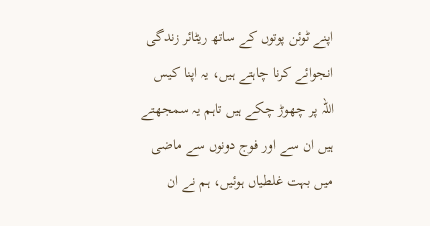اپنے ٹوئن پوتوں کے ساتھ ریٹائر زندگی انجوائے کرنا چاہتے ہیں، یہ اپنا کیس اللہ پر چھوڑ چکے ہیں تاہم یہ سمجھتے ہیں ان سے اور فوج دونوں سے ماضی میں بہت غلطیاں ہوئیں، ہم نے ان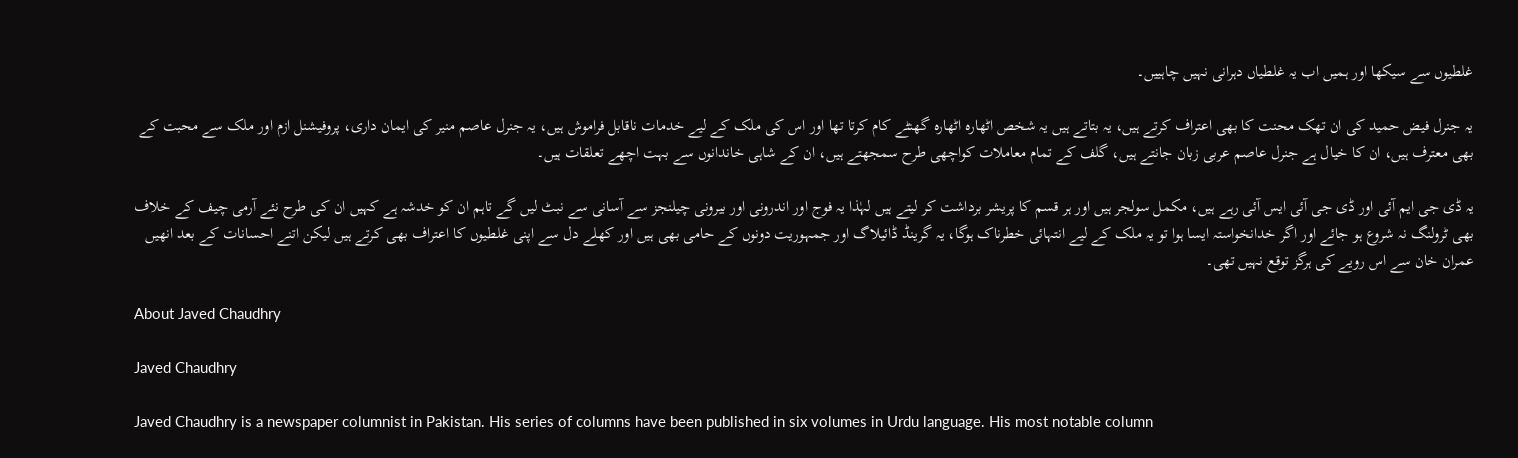غلطیوں سے سیکھا اور ہمیں اب یہ غلطیاں دہرانی نہیں چاہییں۔

یہ جنرل فیض حمید کی ان تھک محنت کا بھی اعتراف کرتے ہیں، یہ بتاتے ہیں یہ شخص اٹھارہ اٹھارہ گھنٹے کام کرتا تھا اور اس کی ملک کے لیے خدمات ناقابل فراموش ہیں، یہ جنرل عاصم منیر کی ایمان داری، پروفیشنل ازم اور ملک سے محبت کے بھی معترف ہیں، ان کا خیال ہے جنرل عاصم عربی زبان جانتے ہیں، گلف کے تمام معاملات کواچھی طرح سمجھتے ہیں، ان کے شاہی خاندانوں سے بہت اچھے تعلقات ہیں۔

یہ ڈی جی ایم آئی اور ڈی جی آئی ایس آئی رہے ہیں، مکمل سولجر ہیں اور ہر قسم کا پریشر برداشت کر لیتے ہیں لہٰذا یہ فوج اور اندرونی اور بیرونی چیلنجز سے آسانی سے نبٹ لیں گے تاہم ان کو خدشہ ہے کہیں ان کی طرح نئے آرمی چیف کے خلاف بھی ٹرولنگ نہ شروع ہو جائے اور اگر خدانخواستہ ایسا ہوا تو یہ ملک کے لیے انتہائی خطرناک ہوگا، یہ گرینڈ ڈائیلاگ اور جمہوریت دونوں کے حامی بھی ہیں اور کھلے دل سے اپنی غلطیوں کا اعتراف بھی کرتے ہیں لیکن اتنے احسانات کے بعد انھیں عمران خان سے اس رویے کی ہرگز توقع نہیں تھی۔

About Javed Chaudhry

Javed Chaudhry

Javed Chaudhry is a newspaper columnist in Pakistan. His series of columns have been published in six volumes in Urdu language. His most notable column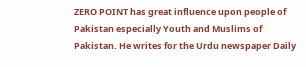ZERO POINT has great influence upon people of Pakistan especially Youth and Muslims of Pakistan. He writes for the Urdu newspaper Daily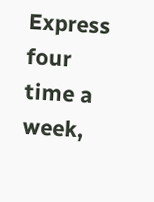Express four time a week,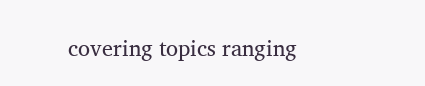covering topics ranging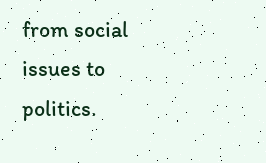from social issues to politics.